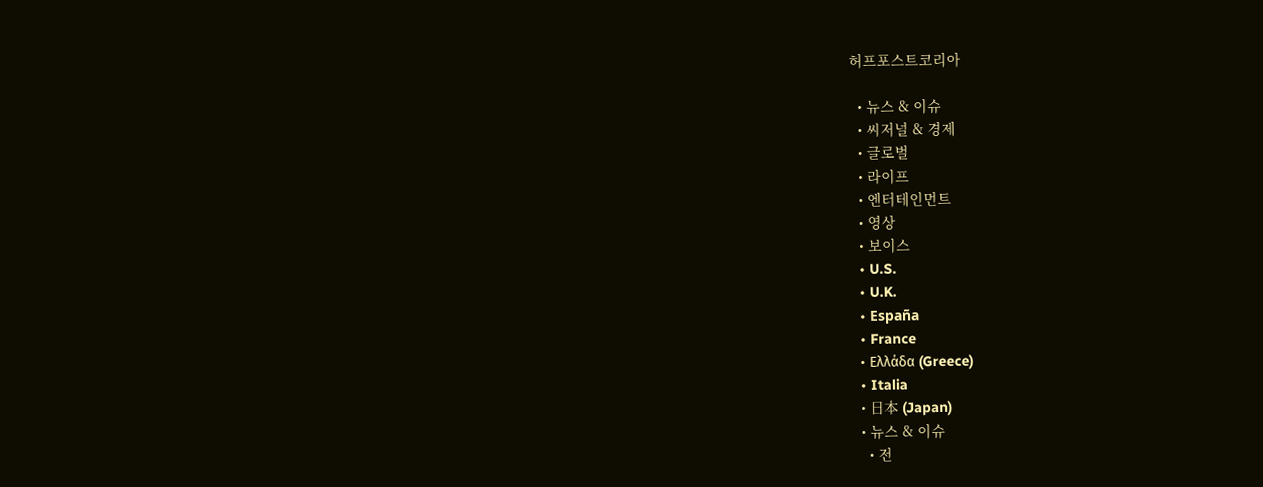허프포스트코리아

  • 뉴스 & 이슈
  • 씨저널 & 경제
  • 글로벌
  • 라이프
  • 엔터테인먼트
  • 영상
  • 보이스
  • U.S.
  • U.K.
  • España
  • France
  • Ελλάδα (Greece)
  • Italia
  • 日本 (Japan)
  • 뉴스 & 이슈
    • 전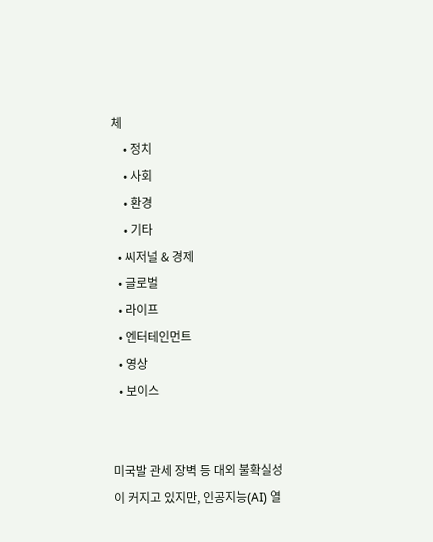체
    • 정치
    • 사회
    • 환경
    • 기타
  • 씨저널 & 경제
  • 글로벌
  • 라이프
  • 엔터테인먼트
  • 영상
  • 보이스


미국발 관세 장벽 등 대외 불확실성이 커지고 있지만, 인공지능(AI) 열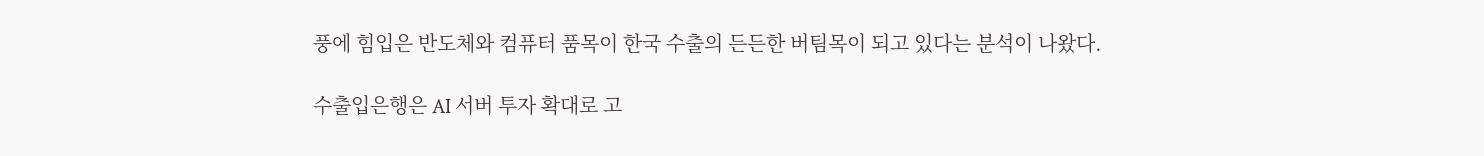풍에 힘입은 반도체와 컴퓨터 품목이 한국 수출의 든든한 버팀목이 되고 있다는 분석이 나왔다.

수출입은행은 AI 서버 투자 확대로 고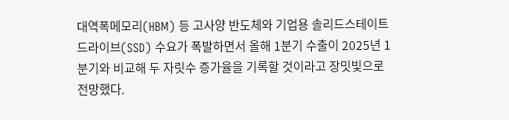대역폭메모리(HBM) 등 고사양 반도체와 기업용 솔리드스테이트드라이브(SSD) 수요가 폭발하면서 올해 1분기 수출이 2025년 1분기와 비교해 두 자릿수 증가율을 기록할 것이라고 장밋빛으로 전망했다.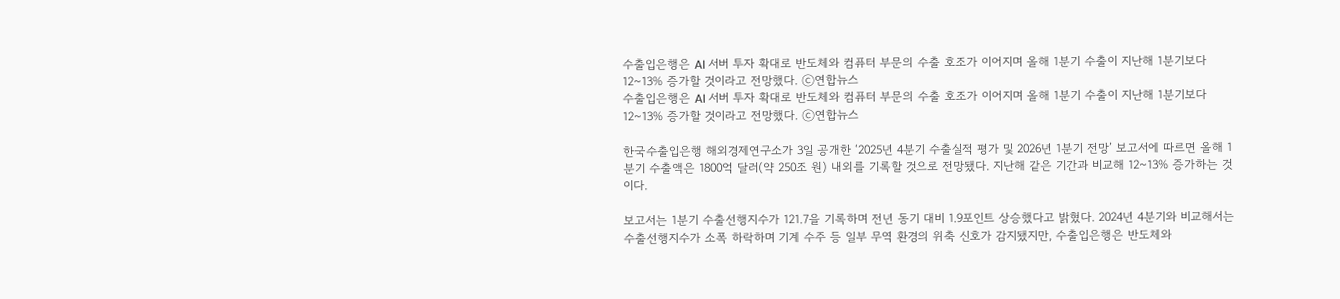수출입은행은 AI 서버 투자 확대로 반도체와 컴퓨터 부문의 수출 호조가 이어지며 올해 1분기 수출이 지난해 1분기보다 12~13% 증가할 것이라고 전망했다. ⓒ연합뉴스
수출입은행은 AI 서버 투자 확대로 반도체와 컴퓨터 부문의 수출 호조가 이어지며 올해 1분기 수출이 지난해 1분기보다 12~13% 증가할 것이라고 전망했다. ⓒ연합뉴스

한국수출입은행 해외경제연구소가 3일 공개한 ‘2025년 4분기 수출실적 평가 및 2026년 1분기 전망’ 보고서에 따르면 올해 1분기 수출액은 1800억 달러(약 250조 원) 내외를 기록할 것으로 전망됐다. 지난해 같은 기간과 비교해 12~13% 증가하는 것이다.

보고서는 1분기 수출선행지수가 121.7을 기록하며 전년 동기 대비 1.9포인트 상승했다고 밝혔다. 2024년 4분기와 비교해서는 수출선행지수가 소폭 하락하며 기계 수주 등 일부 무역 환경의 위축 신호가 감지됐지만, 수출입은행은 반도체와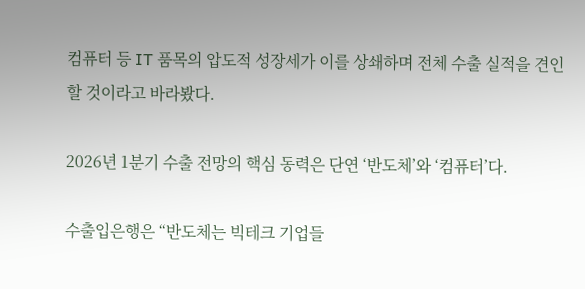컴퓨터 등 IT 품목의 압도적 성장세가 이를 상쇄하며 전체 수출 실적을 견인할 것이라고 바라봤다.

2026년 1분기 수출 전망의 핵심 동력은 단연 ‘반도체’와 ‘컴퓨터’다.

수출입은행은 “반도체는 빅테크 기업들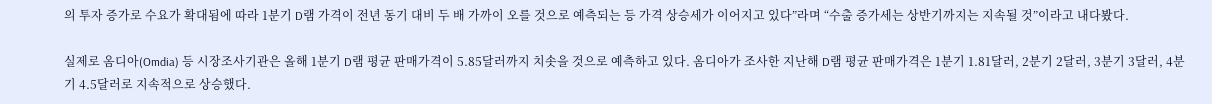의 투자 증가로 수요가 확대됨에 따라 1분기 D램 가격이 전년 동기 대비 두 배 가까이 오를 것으로 예측되는 등 가격 상승세가 이어지고 있다”라며 “수출 증가세는 상반기까지는 지속될 것”이라고 내다봤다.

실제로 옴디아(Omdia) 등 시장조사기관은 올해 1분기 D램 평균 판매가격이 5.85달러까지 치솟을 것으로 예측하고 있다. 옴디아가 조사한 지난해 D램 평균 판매가격은 1분기 1.81달러, 2분기 2달러, 3분기 3달러, 4분기 4.5달러로 지속적으로 상승했다.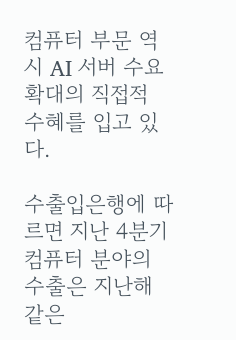컴퓨터 부문 역시 AI 서버 수요 확대의 직접적 수혜를 입고 있다.

수출입은행에 따르면 지난 4분기 컴퓨터 분야의 수출은 지난해 같은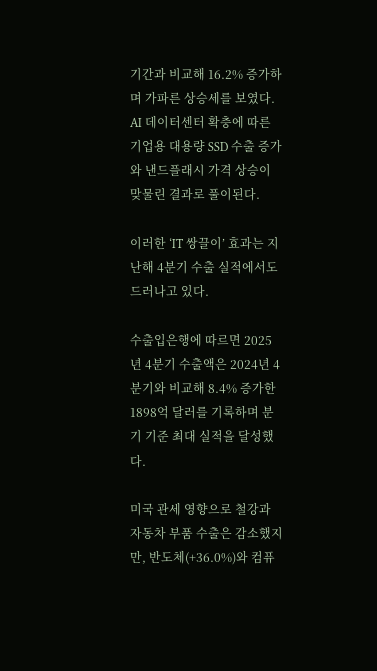기간과 비교해 16.2% 증가하며 가파른 상승세를 보였다. AI 데이터센터 확충에 따른 기업용 대용량 SSD 수출 증가와 낸드플래시 가격 상승이 맞물린 결과로 풀이된다.

이러한 ‘IT 쌍끌이’ 효과는 지난해 4분기 수출 실적에서도 드러나고 있다.

수출입은행에 따르면 2025년 4분기 수출액은 2024년 4분기와 비교해 8.4% 증가한 1898억 달러를 기록하며 분기 기준 최대 실적을 달성했다.

미국 관세 영향으로 철강과 자동차 부품 수출은 감소했지만, 반도체(+36.0%)와 컴퓨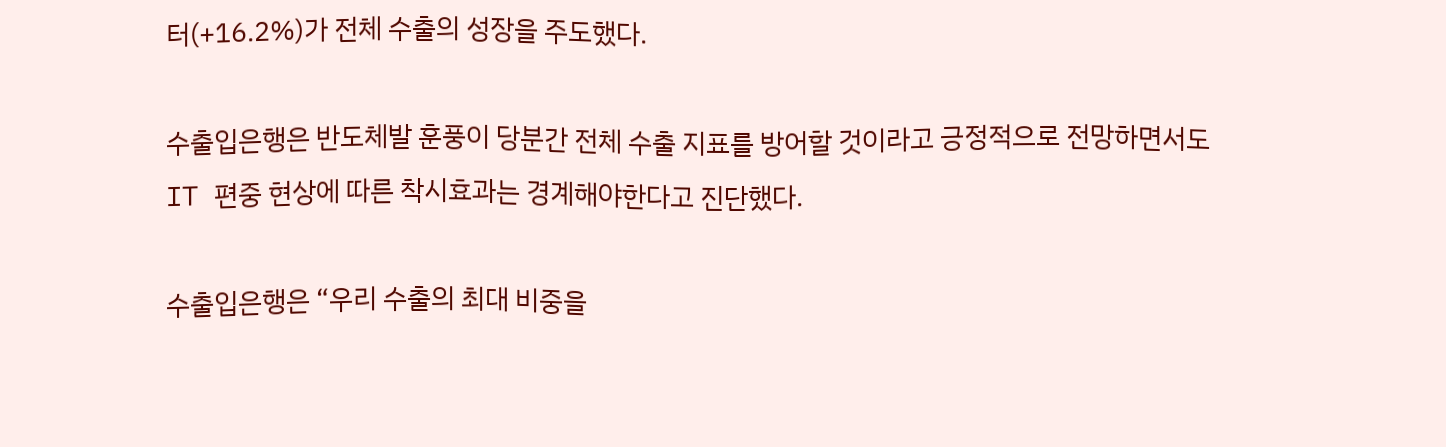터(+16.2%)가 전체 수출의 성장을 주도했다.

수출입은행은 반도체발 훈풍이 당분간 전체 수출 지표를 방어할 것이라고 긍정적으로 전망하면서도 IT 편중 현상에 따른 착시효과는 경계해야한다고 진단했다.

수출입은행은 “우리 수출의 최대 비중을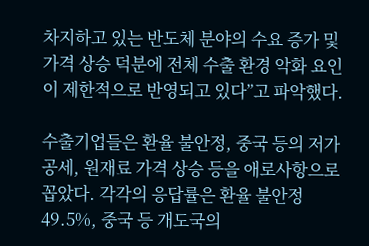차지하고 있는 반도체 분야의 수요 증가 및 가격 상승 덕분에 전체 수출 환경 악화 요인이 제한적으로 반영되고 있다”고 파악했다.

수출기업들은 환율 불안정, 중국 등의 저가 공세, 원재료 가격 상승 등을 애로사항으로 꼽았다. 각각의 응답률은 환율 불안정 49.5%, 중국 등 개도국의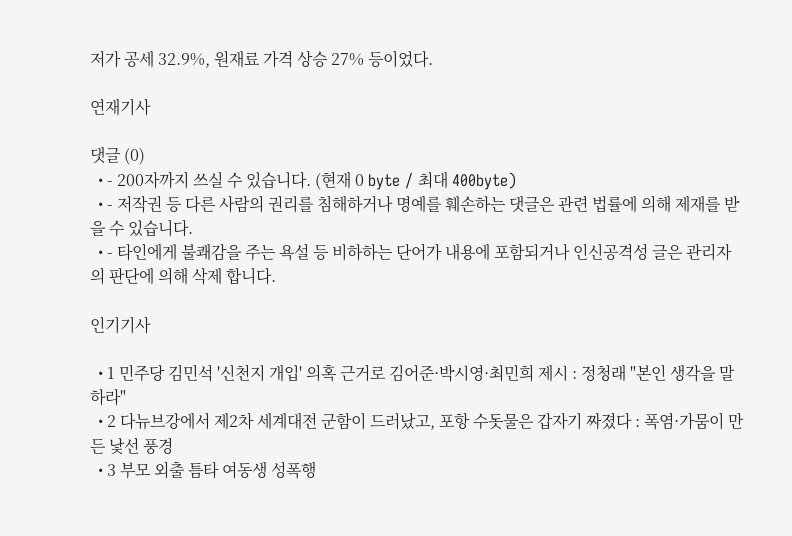저가 공세 32.9%, 원재료 가격 상승 27% 등이었다.

연재기사

댓글 (0)
  • - 200자까지 쓰실 수 있습니다. (현재 0 byte / 최대 400byte)
  • - 저작권 등 다른 사람의 권리를 침해하거나 명예를 훼손하는 댓글은 관련 법률에 의해 제재를 받을 수 있습니다.
  • - 타인에게 불쾌감을 주는 욕설 등 비하하는 단어가 내용에 포함되거나 인신공격성 글은 관리자의 판단에 의해 삭제 합니다.

인기기사

  • 1 민주당 김민석 '신천지 개입' 의혹 근거로 김어준·박시영·최민희 제시 : 정청래 "본인 생각을 말하라"
  • 2 다뉴브강에서 제2차 세계대전 군함이 드러났고, 포항 수돗물은 갑자기 짜졌다 : 폭염·가뭄이 만든 낯선 풍경
  • 3 부모 외출 틈타 여동생 성폭행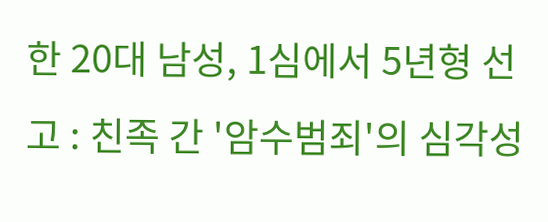한 20대 남성, 1심에서 5년형 선고 : 친족 간 '암수범죄'의 심각성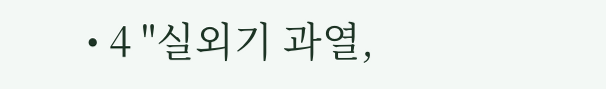• 4 "실외기 과열,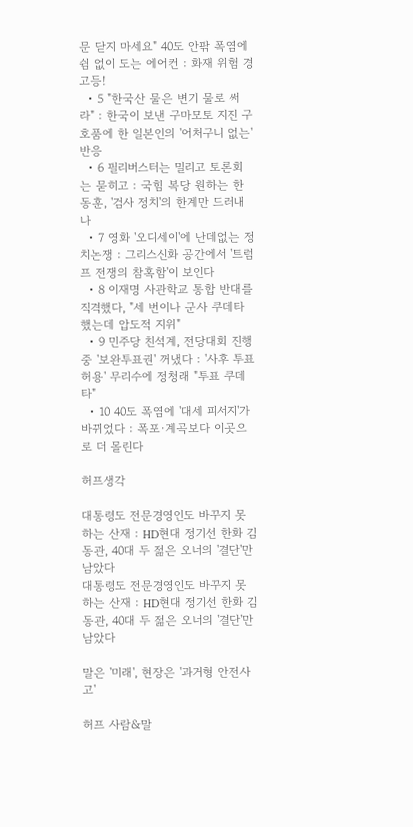문 닫지 마세요" 40도 안팎 폭염에 쉼 없이 도는 에어컨 : 화재 위험 경고등!
  • 5 "한국산 물은 변기 물로 써라" : 한국이 보낸 구마모토 지진 구호품에 한 일본인의 '어처구니 없는' 반응
  • 6 필리버스터는 밀리고 토론회는 묻히고 : 국힘 복당 원하는 한동훈, '검사 정치'의 한계만 드러내나
  • 7 영화 '오디세이'에 난데없는 정치논쟁 : 그리스신화 공간에서 '트럼프 전쟁의 참혹함'이 보인다
  • 8 이재명 사관학교 통합 반대를 직격했다, "세 번이나 군사 쿠데타 했는데 압도적 지위"
  • 9 민주당 친석계, 전당대회 진행 중 '보완투표권' 꺼냈다 : '사후 투표 허용' 무리수에 정청래 "투표 쿠데타"
  • 10 40도 폭염에 '대세 피서지'가 바뀌었다 : 폭포·계곡보다 이곳으로 더 몰린다

허프생각

대통령도 전문경영인도 바꾸지 못하는 산재 : HD현대 정기선 한화 김동관, 40대 두 젊은 오너의 '결단'만 남았다
대통령도 전문경영인도 바꾸지 못하는 산재 : HD현대 정기선 한화 김동관, 40대 두 젊은 오너의 '결단'만 남았다

말은 '미래', 현장은 '과거형 안전사고'

허프 사람&말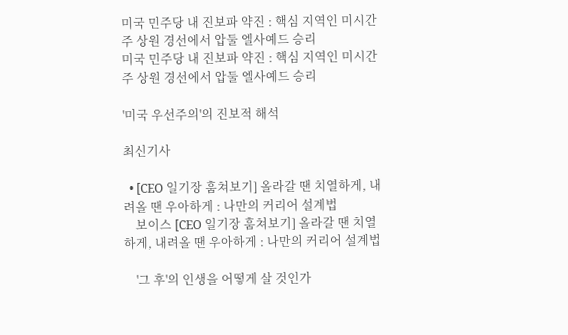미국 민주당 내 진보파 약진 : 핵심 지역인 미시간주 상원 경선에서 압둘 엘사예드 승리
미국 민주당 내 진보파 약진 : 핵심 지역인 미시간주 상원 경선에서 압둘 엘사예드 승리

'미국 우선주의'의 진보적 해석

최신기사

  • [CEO 일기장 훔쳐보기] 올라갈 땐 치열하게, 내려올 땐 우아하게 : 나만의 커리어 설계법
    보이스 [CEO 일기장 훔쳐보기] 올라갈 땐 치열하게, 내려올 땐 우아하게 : 나만의 커리어 설계법

    '그 후'의 인생을 어떻게 살 것인가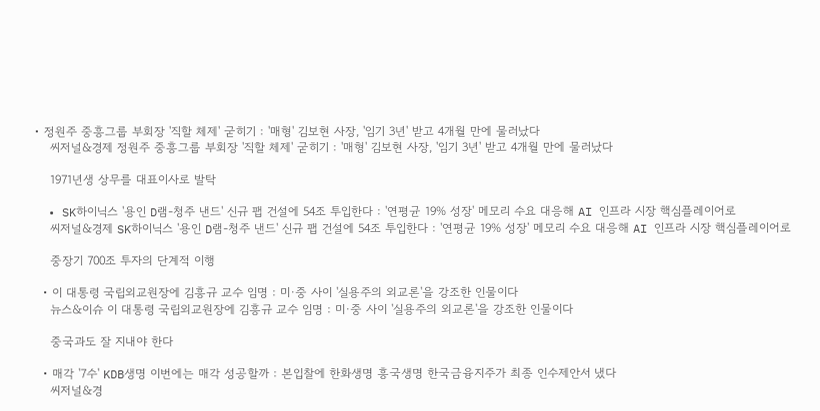• 정원주 중흥그룹 부회장 '직할 체제' 굳히기 : '매형' 김보현 사장, '임기 3년' 받고 4개월 만에 물러났다
    씨저널&경제 정원주 중흥그룹 부회장 '직할 체제' 굳히기 : '매형' 김보현 사장, '임기 3년' 받고 4개월 만에 물러났다

    1971년생 상무를 대표이사로 발탁

  • SK하이닉스 '용인 D램-청주 낸드' 신규 팹 건설에 54조 투입한다 : '연평균 19% 성장' 메모리 수요 대응해 AI 인프라 시장 핵심플레이어로
    씨저널&경제 SK하이닉스 '용인 D램-청주 낸드' 신규 팹 건설에 54조 투입한다 : '연평균 19% 성장' 메모리 수요 대응해 AI 인프라 시장 핵심플레이어로

    중장기 700조 투자의 단계적 이행

  • 이 대통령 국립외교원장에 김흥규 교수 임명 : 미·중 사이 '실용주의 외교론'을 강조한 인물이다
    뉴스&이슈 이 대통령 국립외교원장에 김흥규 교수 임명 : 미·중 사이 '실용주의 외교론'을 강조한 인물이다

    중국과도 잘 지내야 한다

  • 매각 '7수' KDB생명 이번에는 매각 성공할까 : 본입찰에 한화생명 흥국생명 한국금융지주가 최종 인수제안서 냈다
    씨저널&경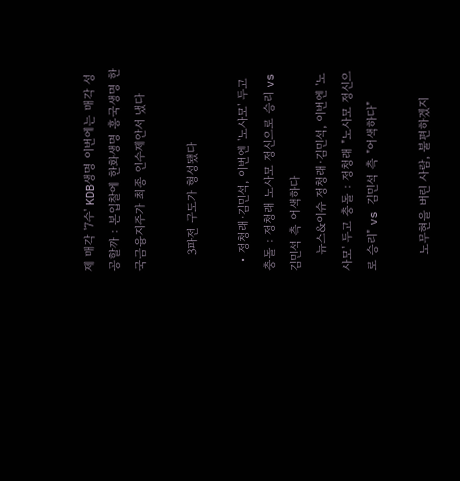제 매각 '7수' KDB생명 이번에는 매각 성공할까 : 본입찰에 한화생명 흥국생명 한국금융지주가 최종 인수제안서 냈다

    3파전 구도가 형성됐다

  • 정청래·김민석, 이번엔 '노사모' 두고 충돌 : 정청래 노사모 정신으로 승리 vs 김민석 측 어색하다
    뉴스&이슈 정청래·김민석, 이번엔 '노사모' 두고 충돌 : 정청래 "노사모 정신으로 승리" vs 김민석 측 "어색하다"

    노무현을 버린 사람, 불편하겠지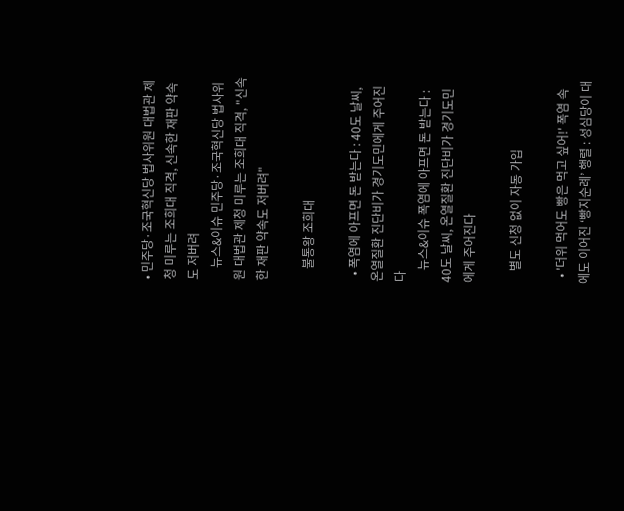• 민주당·조국혁신당 법사위원 대법관 제청 미루는 조희대 직격, 신속한 재판 약속도 저버려
    뉴스&이슈 민주당·조국혁신당 법사위원 대법관 제청 미루는 조희대 직격, "신속한 재판 약속도 저버려"

    불통왕 조희대

  • 폭염에 아프면 돈 받는다 : 40도 날씨, 온열질환 진단비가 경기도민에게 주어진다
    뉴스&이슈 폭염에 아프면 돈 받는다 : 40도 날씨, 온열질환 진단비가 경기도민에게 주어진다

    별도 신청 없이 자동 가입

  • '더위 먹어도 빵은 먹고 싶어!' 폭염 속에도 이어진 ‘빵지순례’ 행렬 : 성심당이 대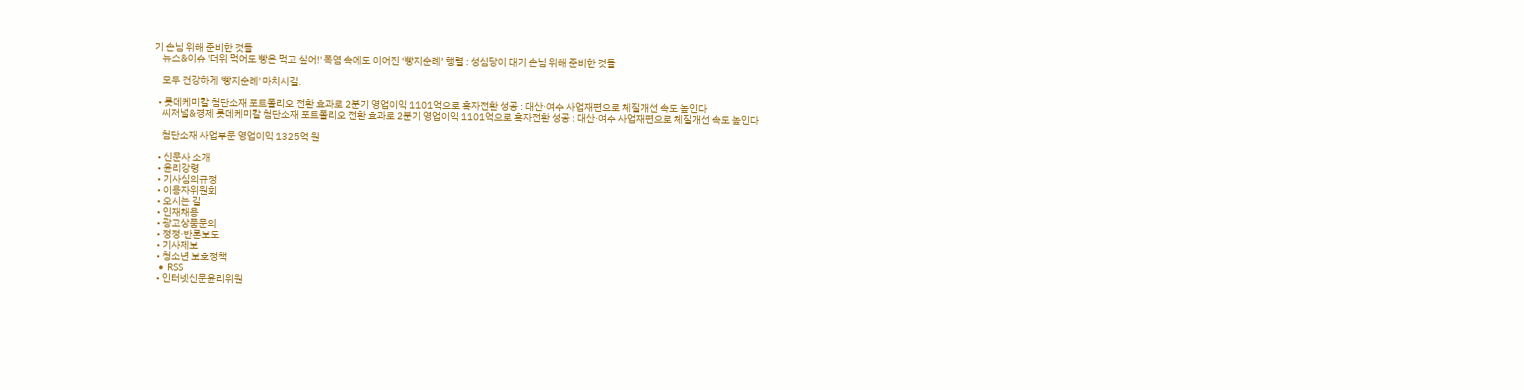기 손님 위해 준비한 것들
    뉴스&이슈 '더위 먹어도 빵은 먹고 싶어!' 폭염 속에도 이어진 ‘빵지순례’ 행렬 : 성심당이 대기 손님 위해 준비한 것들

    모두 건강하게 '빵지순례' 마치시길.

  • 롯데케미칼 첨단소재 포트폴리오 전환 효과로 2분기 영업이익 1101억으로 흑자전환 성공 : 대산·여수 사업재편으로 체질개선 속도 높인다
    씨저널&경제 롯데케미칼 첨단소재 포트폴리오 전환 효과로 2분기 영업이익 1101억으로 흑자전환 성공 : 대산·여수 사업재편으로 체질개선 속도 높인다

    첨단소재 사업부문 영업이익 1325억 원

  • 신문사 소개
  • 윤리강령
  • 기사심의규정
  • 이용자위원회
  • 오시는 길
  • 인재채용
  • 광고상품문의
  • 정정·반론보도
  • 기사제보
  • 청소년 보호정책
  • RSS
  • 인터넷신문윤리위원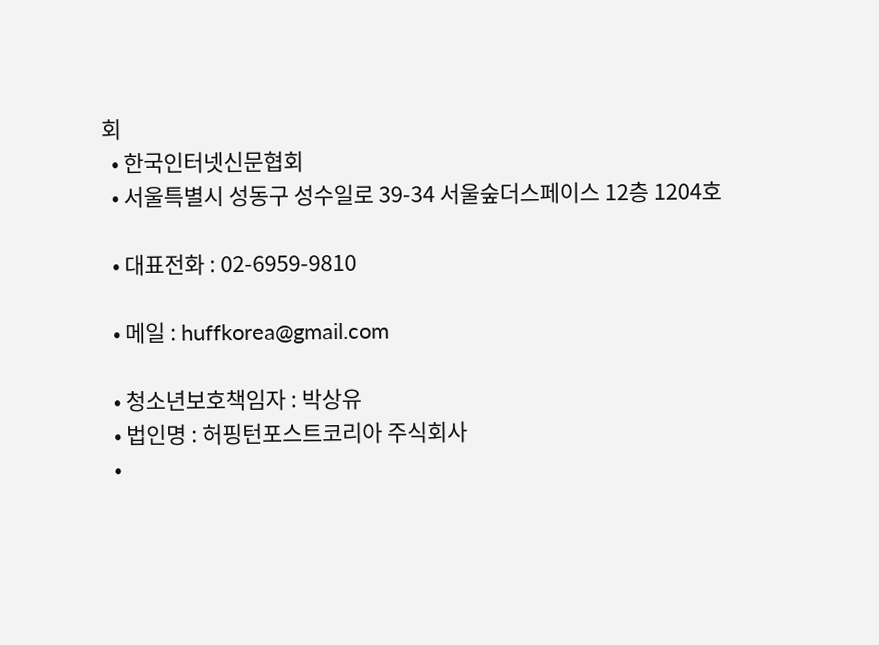회
  • 한국인터넷신문협회
  • 서울특별시 성동구 성수일로 39-34 서울숲더스페이스 12층 1204호

  • 대표전화 : 02-6959-9810

  • 메일 : huffkorea@gmail.com

  • 청소년보호책임자 : 박상유
  • 법인명 : 허핑턴포스트코리아 주식회사
  •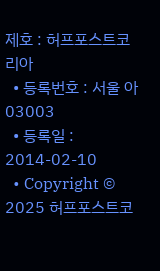제호 : 허프포스트코리아
  • 등록번호 : 서울 아 03003
  • 등록일 : 2014-02-10
  • Copyright © 2025 허프포스트코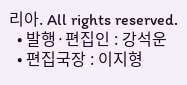리아. All rights reserved.
  • 발행·편집인 : 강석운
  • 편집국장 : 이지형